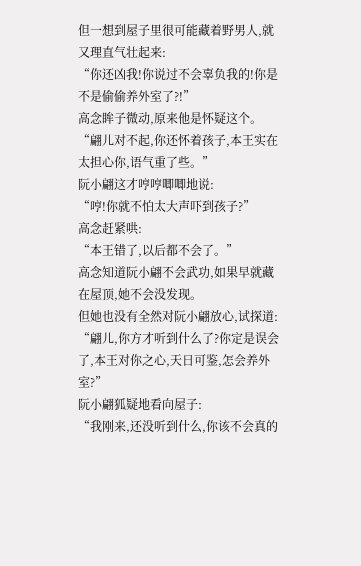但一想到屋子里很可能藏着野男人,就又理直气壮起来:
“你还凶我!你说过不会辜负我的!你是不是偷偷养外室了?!”
高念眸子微动,原来他是怀疑这个。
“翩儿对不起,你还怀着孩子,本王实在太担心你,语气重了些。”
阮小翩这才哼哼唧唧地说:
“哼!你就不怕太大声吓到孩子?”
高念赶紧哄:
“本王错了,以后都不会了。”
高念知道阮小翩不会武功,如果早就藏在屋顶,她不会没发现。
但她也没有全然对阮小翩放心,试探道:
“翩儿,你方才听到什么了?你定是误会了,本王对你之心,天日可鉴,怎会养外室?”
阮小翩狐疑地看向屋子:
“我刚来,还没听到什么,你该不会真的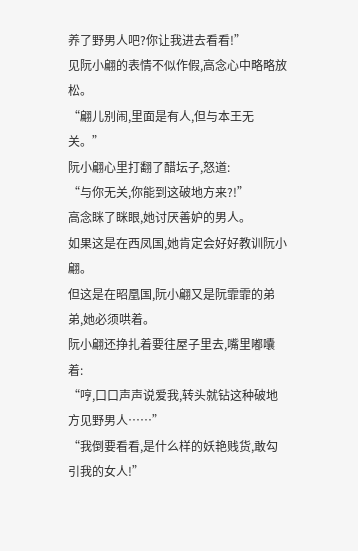养了野男人吧?你让我进去看看!”
见阮小翩的表情不似作假,高念心中略略放松。
“翩儿别闹,里面是有人,但与本王无关。”
阮小翩心里打翻了醋坛子,怒道:
“与你无关,你能到这破地方来?!”
高念眯了眯眼,她讨厌善妒的男人。
如果这是在西凤国,她肯定会好好教训阮小翩。
但这是在昭凰国,阮小翩又是阮霏霏的弟弟,她必须哄着。
阮小翩还挣扎着要往屋子里去,嘴里嘟囔着:
“哼,口口声声说爱我,转头就钻这种破地方见野男人……”
“我倒要看看,是什么样的妖艳贱货,敢勾引我的女人!”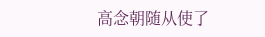高念朝随从使了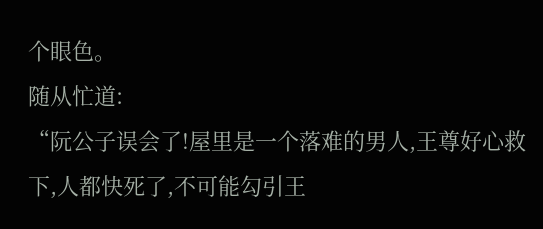个眼色。
随从忙道:
“阮公子误会了!屋里是一个落难的男人,王尊好心救下,人都快死了,不可能勾引王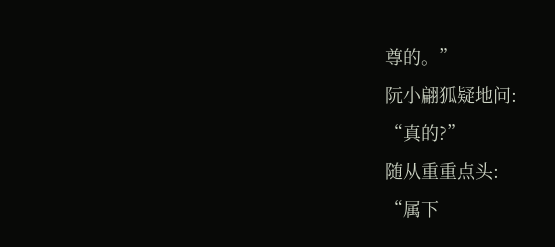尊的。”
阮小翩狐疑地问:
“真的?”
随从重重点头:
“属下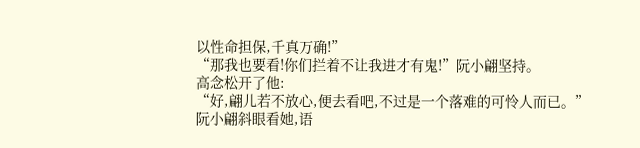以性命担保,千真万确!”
“那我也要看!你们拦着不让我进才有鬼!”阮小翩坚持。
高念松开了他:
“好,翩儿若不放心,便去看吧,不过是一个落难的可怜人而已。”
阮小翩斜眼看她,语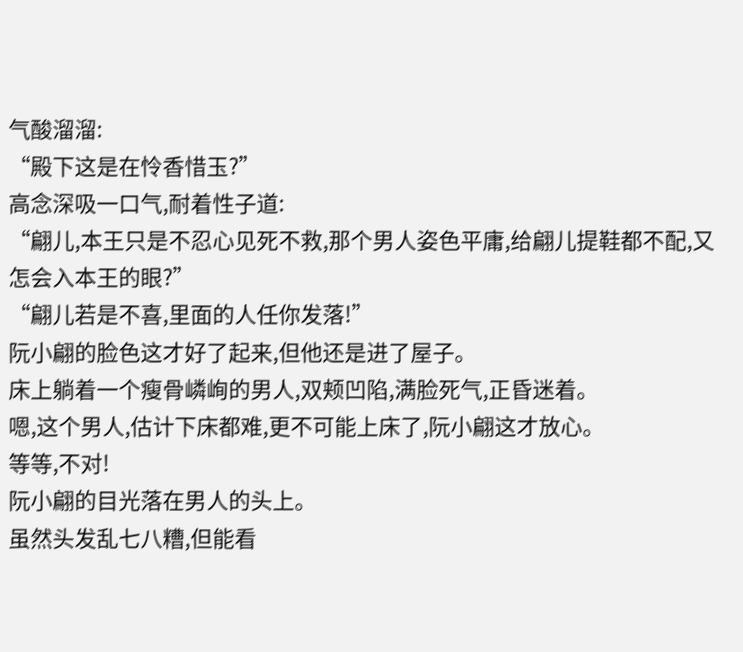气酸溜溜:
“殿下这是在怜香惜玉?”
高念深吸一口气,耐着性子道:
“翩儿,本王只是不忍心见死不救,那个男人姿色平庸,给翩儿提鞋都不配,又怎会入本王的眼?”
“翩儿若是不喜,里面的人任你发落!”
阮小翩的脸色这才好了起来,但他还是进了屋子。
床上躺着一个瘦骨嶙峋的男人,双颊凹陷,满脸死气,正昏迷着。
嗯,这个男人,估计下床都难,更不可能上床了,阮小翩这才放心。
等等,不对!
阮小翩的目光落在男人的头上。
虽然头发乱七八糟,但能看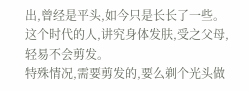出,曾经是平头,如今只是长长了一些。
这个时代的人,讲究身体发肤,受之父母,轻易不会剪发。
特殊情况,需要剪发的,要么剃个光头做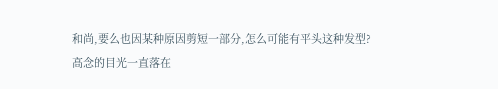和尚,要么也因某种原因剪短一部分,怎么可能有平头这种发型?
高念的目光一直落在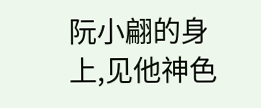阮小翩的身上,见他神色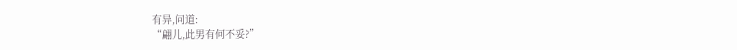有异,问道:
“翩儿,此男有何不妥?”